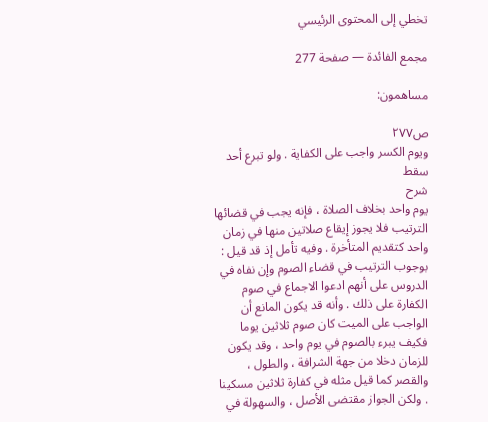تخطي إلى المحتوى الرئيسي

مجمع الفائدة — صفحة 277

مساهمون:

ص٢٧٧
ويوم الكسر واجب على الكفاية . ولو تبرع أحد سقط
شرح
يوم واحد بخلاف الصلاة ، فإنه يجب في قضائها الترتيب فلا يجوز إيقاع صلاتين منها في زمان واحد كتقديم المتأخرة . وفيه تأمل إذ قد قيل : بوجوب الترتيب في قضاء الصوم وإن نفاه في الدروس على أنهم ادعوا الاجماع في صوم الكفارة على ذلك . وأنه قد يكون المانع أن الواجب على الميت كان صوم ثلاثين يوما فكيف يبرء بالصوم في يوم واحد ، وقد يكون للزمان دخلا من جهة الشرافة ، والطول ، والقصر كما قيل مثله في كفارة ثلاثين مسكينا . ولكن الجواز مقتضى الأصل ، والسهولة في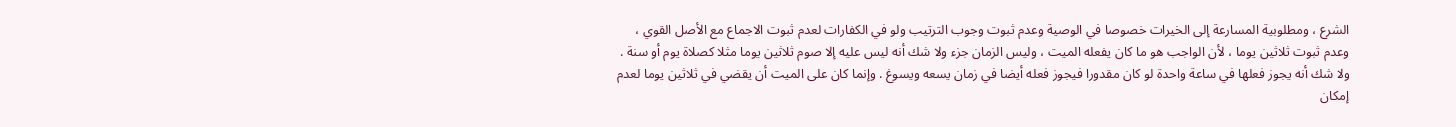الشرع ، ومطلوبية المسارعة إلى الخيرات خصوصا في الوصية وعدم ثبوت وجوب الترتيب ولو في الكفارات لعدم ثبوت الاجماع مع الأصل القوي ، وعدم ثبوت ثلاثين يوما ، لأن الواجب هو ما كان يفعله الميت ، وليس الزمان جزء ولا شك أنه ليس عليه إلا صوم ثلاثين يوما مثلا كصلاة يوم أو سنة . ولا شك أنه يجوز فعلها في ساعة واحدة لو كان مقدورا فيجوز فعله أيضا في زمان يسعه ويسوغ . وإنما كان على الميت أن يقضي في ثلاثين يوما لعدم إمكان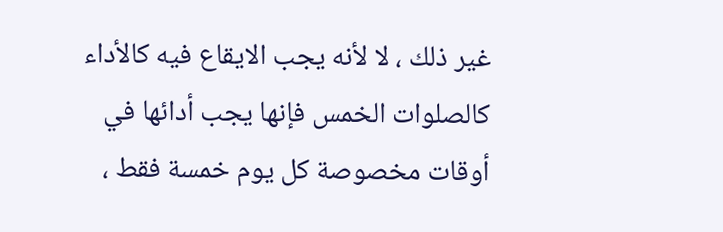غير ذلك ، لا لأنه يجب الايقاع فيه كالأداء كالصلوات الخمس فإنها يجب أدائها في أوقات مخصوصة كل يوم خمسة فقط ،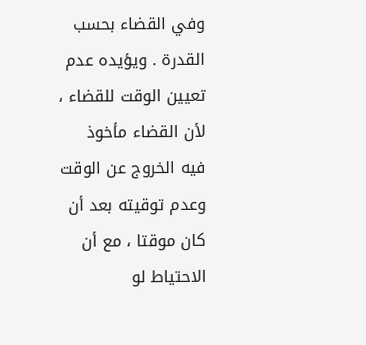وفي القضاء بحسب القدرة . ويؤيده عدم تعيين الوقت للقضاء ، لأن القضاء مأخوذ فيه الخروج عن الوقت وعدم توقيته بعد أن كان موقتا ، مع أن الاحتياط لو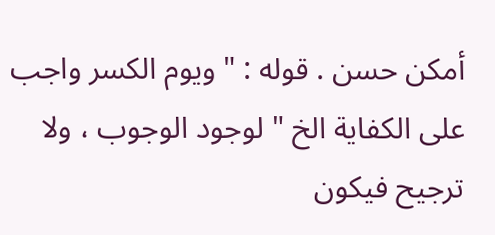أمكن حسن . قوله : " ويوم الكسر واجب على الكفاية الخ " لوجود الوجوب ، ولا ترجيح فيكون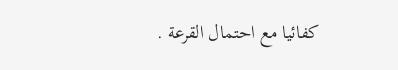كفائيا مع احتمال القرعة .